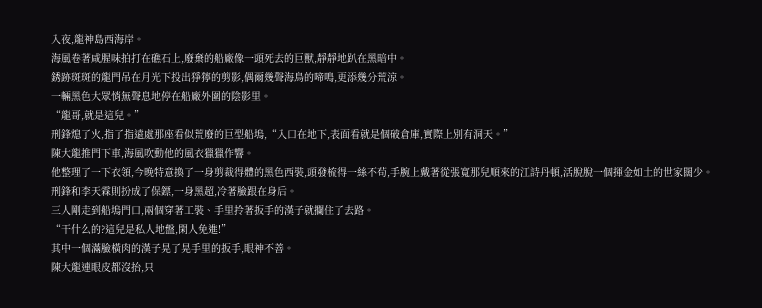入夜,龍神島西海岸。
海風卷著咸腥味拍打在礁石上,廢棄的船廠像一頭死去的巨獸,靜靜地趴在黑暗中。
銹跡斑斑的龍門吊在月光下投出猙獰的剪影,偶爾幾聲海鳥的啼鳴,更添幾分荒涼。
一輛黑色大眾悄無聲息地停在船廠外圍的陰影里。
“龍哥,就是這兒。”
刑鋒熄了火,指了指遠處那座看似荒廢的巨型船塢,“入口在地下,表面看就是個破倉庫,實際上別有洞天。”
陳大龍推門下車,海風吹動他的風衣獵獵作響。
他整理了一下衣領,今晚特意換了一身剪裁得體的黑色西裝,頭發梳得一絲不茍,手腕上戴著從張寬那兒順來的江詩丹頓,活脫脫一個揮金如土的世家闊少。
刑鋒和李天霖則扮成了保鏢,一身黑超,冷著臉跟在身后。
三人剛走到船塢門口,兩個穿著工裝、手里拎著扳手的漢子就攔住了去路。
“干什么的?這兒是私人地盤,閑人免進!”
其中一個滿臉橫肉的漢子晃了晃手里的扳手,眼神不善。
陳大龍連眼皮都沒抬,只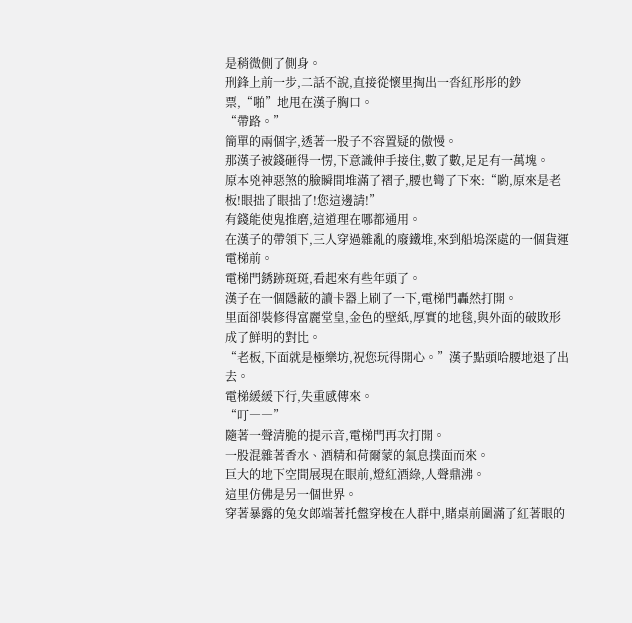是稍微側了側身。
刑鋒上前一步,二話不說,直接從懷里掏出一沓紅彤彤的鈔票,“啪”地甩在漢子胸口。
“帶路。”
簡單的兩個字,透著一股子不容置疑的傲慢。
那漢子被錢砸得一愣,下意識伸手接住,數了數,足足有一萬塊。
原本兇神惡煞的臉瞬間堆滿了褶子,腰也彎了下來:“喲,原來是老板!眼拙了眼拙了!您這邊請!”
有錢能使鬼推磨,這道理在哪都通用。
在漢子的帶領下,三人穿過雜亂的廢鐵堆,來到船塢深處的一個貨運電梯前。
電梯門銹跡斑斑,看起來有些年頭了。
漢子在一個隱蔽的讀卡器上刷了一下,電梯門轟然打開。
里面卻裝修得富麗堂皇,金色的壁紙,厚實的地毯,與外面的破敗形成了鮮明的對比。
“老板,下面就是極樂坊,祝您玩得開心。”漢子點頭哈腰地退了出去。
電梯緩緩下行,失重感傳來。
“叮――”
隨著一聲清脆的提示音,電梯門再次打開。
一股混雜著香水、酒精和荷爾蒙的氣息撲面而來。
巨大的地下空間展現在眼前,燈紅酒綠,人聲鼎沸。
這里仿佛是另一個世界。
穿著暴露的兔女郎端著托盤穿梭在人群中,賭桌前圍滿了紅著眼的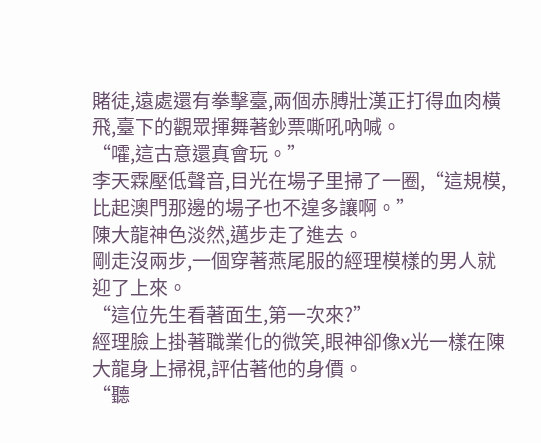賭徒,遠處還有拳擊臺,兩個赤膊壯漢正打得血肉橫飛,臺下的觀眾揮舞著鈔票嘶吼吶喊。
“嚯,這古意還真會玩。”
李天霖壓低聲音,目光在場子里掃了一圈,“這規模,比起澳門那邊的場子也不遑多讓啊。”
陳大龍神色淡然,邁步走了進去。
剛走沒兩步,一個穿著燕尾服的經理模樣的男人就迎了上來。
“這位先生看著面生,第一次來?”
經理臉上掛著職業化的微笑,眼神卻像x光一樣在陳大龍身上掃視,評估著他的身價。
“聽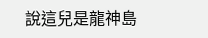說這兒是龍神島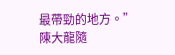最帶勁的地方。”
陳大龍隨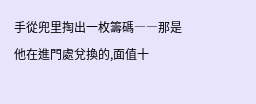手從兜里掏出一枚籌碼――那是他在進門處兌換的,面值十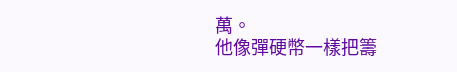萬。
他像彈硬幣一樣把籌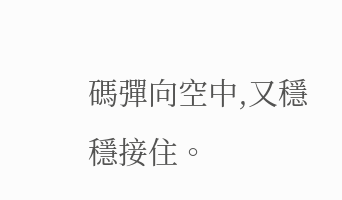碼彈向空中,又穩穩接住。